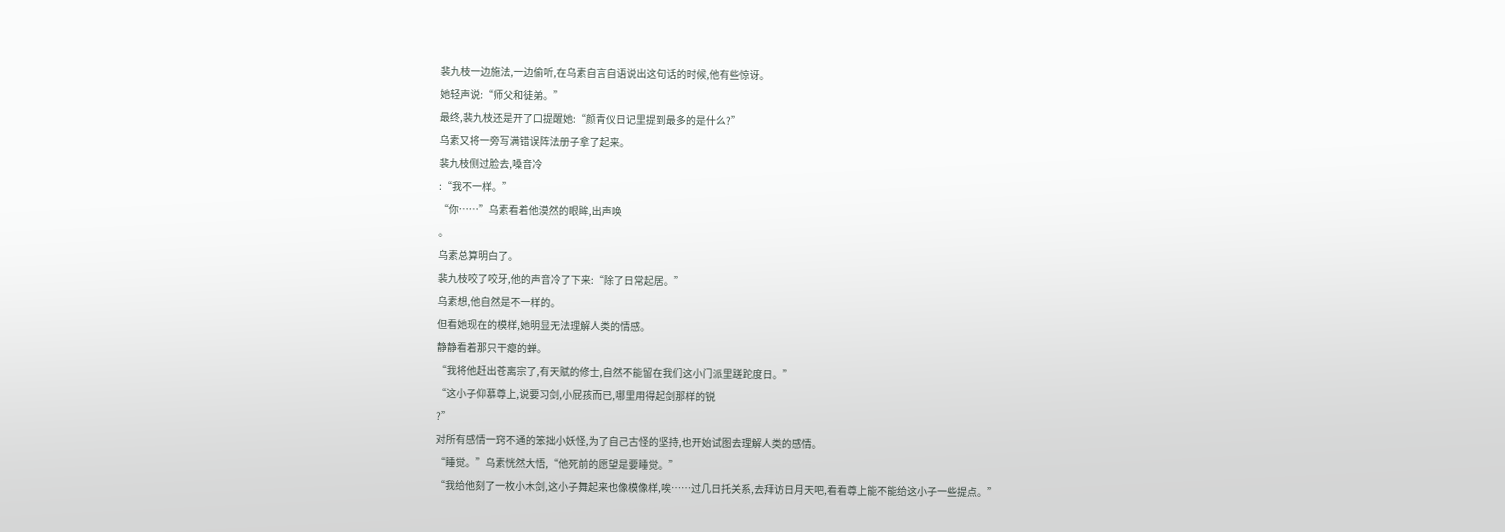裴九枝一边施法,一边偷听,在乌素自言自语说出这句话的时候,他有些惊讶。
她轻声说:“师父和徒弟。”
最终,裴九枝还是开了口提醒她:“颜青仪日记里提到最多的是什么?”
乌素又将一旁写满错误阵法册子拿了起来。
裴九枝侧过脸去,嗓音冷
:“我不一样。”
“你……”乌素看着他漠然的眼眸,出声唤
。
乌素总算明白了。
裴九枝咬了咬牙,他的声音冷了下来:“除了日常起居。”
乌素想,他自然是不一样的。
但看她现在的模样,她明显无法理解人类的情感。
静静看着那只干瘪的蝉。
“我将他赶出苍离宗了,有天赋的修士,自然不能留在我们这小门派里蹉跎度日。”
“这小子仰慕尊上,说要习剑,小屁孩而已,哪里用得起剑那样的锐
?”
对所有感情一窍不通的笨拙小妖怪,为了自己古怪的坚持,也开始试图去理解人类的感情。
“睡觉。”乌素恍然大悟,“他死前的愿望是要睡觉。”
“我给他刻了一枚小木剑,这小子舞起来也像模像样,唉……过几日托关系,去拜访日月天吧,看看尊上能不能给这小子一些提点。”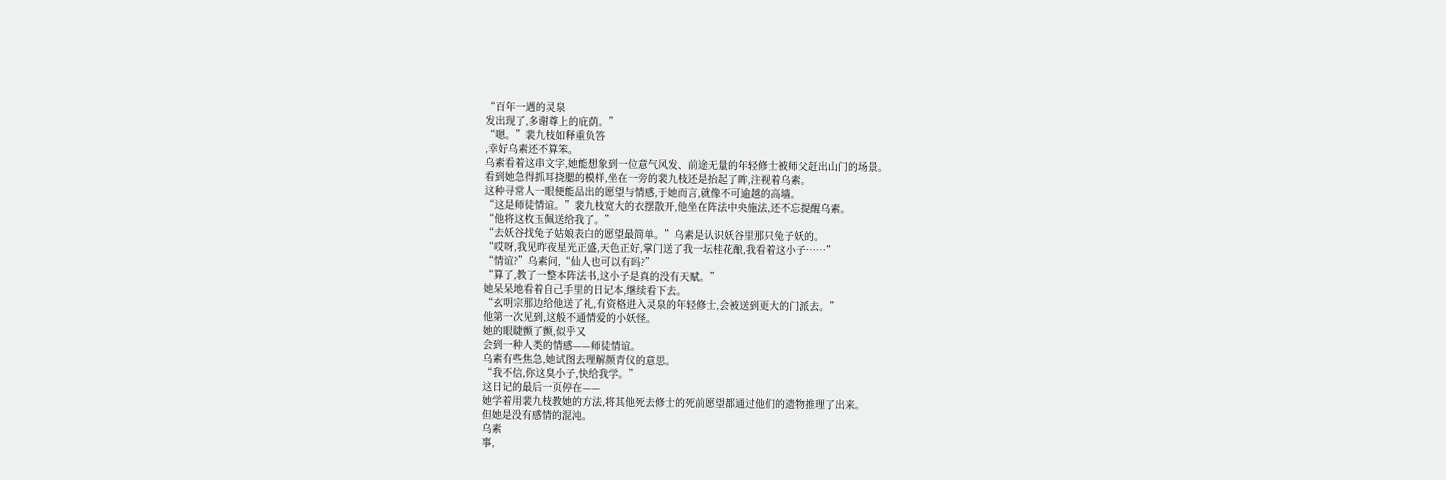“百年一遇的灵泉
发出现了,多谢尊上的庇荫。”
“嗯。”裴九枝如释重负答
,幸好乌素还不算笨。
乌素看着这串文字,她能想象到一位意气风发、前途无量的年轻修士被师父赶出山门的场景。
看到她急得抓耳挠腮的模样,坐在一旁的裴九枝还是抬起了眸,注视着乌素。
这种寻常人一眼便能品出的愿望与情感,于她而言,就像不可逾越的高墙。
“这是师徒情谊。”裴九枝宽大的衣摆散开,他坐在阵法中央施法,还不忘提醒乌素。
“他将这枚玉佩送给我了。”
“去妖谷找兔子姑娘表白的愿望最简单。”乌素是认识妖谷里那只兔子妖的。
“哎呀,我见昨夜星光正盛,天色正好,掌门送了我一坛桂花酿,我看着这小子……”
“情谊?”乌素问,“仙人也可以有吗?”
“算了,教了一整本阵法书,这小子是真的没有天赋。”
她呆呆地看着自己手里的日记本,继续看下去。
“玄明宗那边给他送了礼,有资格进入灵泉的年轻修士,会被送到更大的门派去。”
他第一次见到,这般不通情爱的小妖怪。
她的眼睫颤了颤,似乎又
会到一种人类的情感——师徒情谊。
乌素有些焦急,她试图去理解颜青仪的意思。
“我不信,你这臭小子,快给我学。”
这日记的最后一页停在——
她学着用裴九枝教她的方法,将其他死去修士的死前愿望都通过他们的遗物推理了出来。
但她是没有感情的混沌。
乌素
事,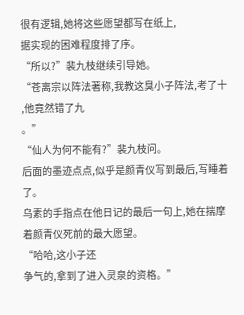很有逻辑,她将这些愿望都写在纸上,
据实现的困难程度排了序。
“所以?”裴九枝继续引导她。
“苍离宗以阵法著称,我教这臭小子阵法,考了十
,他竟然错了九
。”
“仙人为何不能有?”裴九枝问。
后面的墨迹点点,似乎是颜青仪写到最后,写睡着了。
乌素的手指点在他日记的最后一句上,她在揣摩着颜青仪死前的最大愿望。
“哈哈,这小子还
争气的,拿到了进入灵泉的资格。”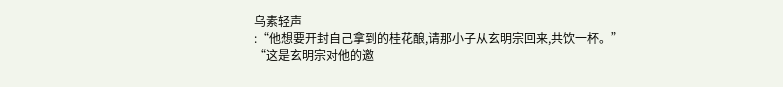乌素轻声
:“他想要开封自己拿到的桂花酿,请那小子从玄明宗回来,共饮一杯。”
“这是玄明宗对他的邀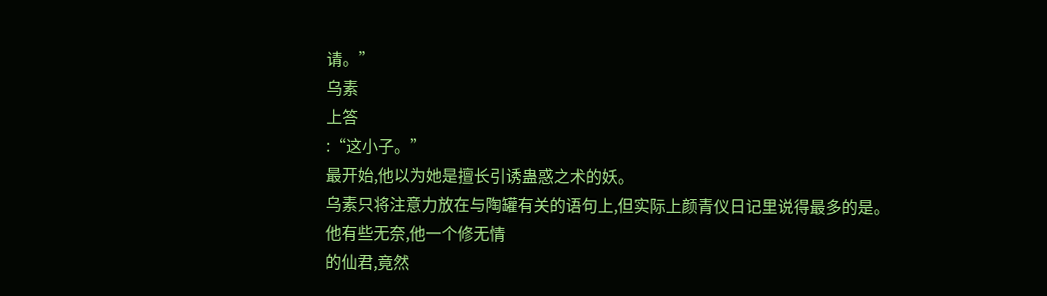请。”
乌素
上答
:“这小子。”
最开始,他以为她是擅长引诱蛊惑之术的妖。
乌素只将注意力放在与陶罐有关的语句上,但实际上颜青仪日记里说得最多的是。
他有些无奈,他一个修无情
的仙君,竟然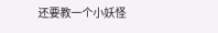还要教一个小妖怪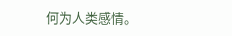何为人类感情。